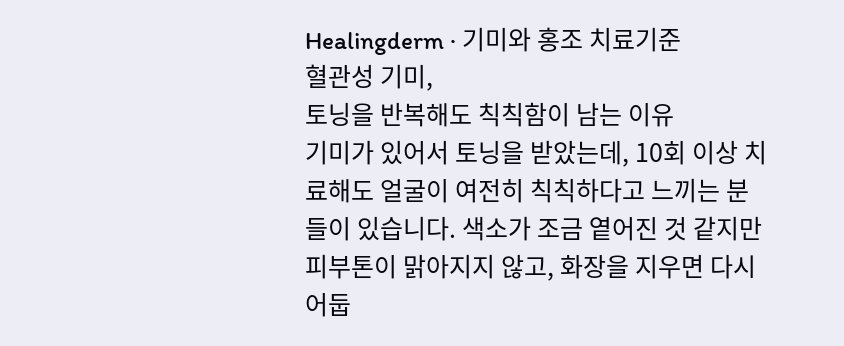Healingderm · 기미와 홍조 치료기준
혈관성 기미,
토닝을 반복해도 칙칙함이 남는 이유
기미가 있어서 토닝을 받았는데, 10회 이상 치료해도 얼굴이 여전히 칙칙하다고 느끼는 분들이 있습니다. 색소가 조금 옅어진 것 같지만 피부톤이 맑아지지 않고, 화장을 지우면 다시 어둡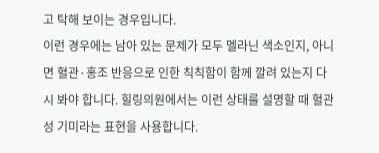고 탁해 보이는 경우입니다.
이런 경우에는 남아 있는 문제가 모두 멜라닌 색소인지, 아니면 혈관·홍조 반응으로 인한 칙칙함이 함께 깔려 있는지 다시 봐야 합니다. 힐링의원에서는 이런 상태를 설명할 때 혈관성 기미라는 표현을 사용합니다.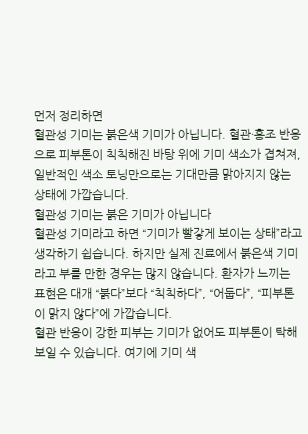먼저 정리하면
혈관성 기미는 붉은색 기미가 아닙니다. 혈관·홍조 반응으로 피부톤이 칙칙해진 바탕 위에 기미 색소가 겹쳐져, 일반적인 색소 토닝만으로는 기대만큼 맑아지지 않는 상태에 가깝습니다.
혈관성 기미는 붉은 기미가 아닙니다
혈관성 기미라고 하면 “기미가 빨갛게 보이는 상태”라고 생각하기 쉽습니다. 하지만 실제 진료에서 붉은색 기미라고 부를 만한 경우는 많지 않습니다. 환자가 느끼는 표현은 대개 “붉다”보다 “칙칙하다”, “어둡다”, “피부톤이 맑지 않다”에 가깝습니다.
혈관 반응이 강한 피부는 기미가 없어도 피부톤이 탁해 보일 수 있습니다. 여기에 기미 색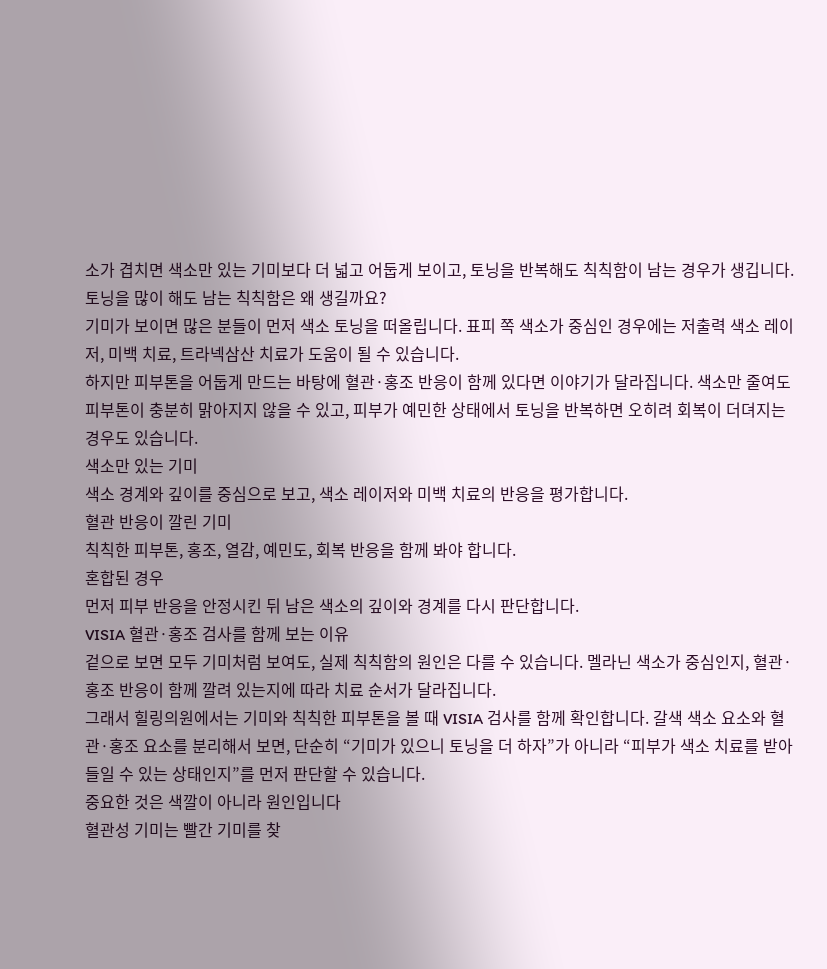소가 겹치면 색소만 있는 기미보다 더 넓고 어둡게 보이고, 토닝을 반복해도 칙칙함이 남는 경우가 생깁니다.
토닝을 많이 해도 남는 칙칙함은 왜 생길까요?
기미가 보이면 많은 분들이 먼저 색소 토닝을 떠올립니다. 표피 쪽 색소가 중심인 경우에는 저출력 색소 레이저, 미백 치료, 트라넥삼산 치료가 도움이 될 수 있습니다.
하지만 피부톤을 어둡게 만드는 바탕에 혈관·홍조 반응이 함께 있다면 이야기가 달라집니다. 색소만 줄여도 피부톤이 충분히 맑아지지 않을 수 있고, 피부가 예민한 상태에서 토닝을 반복하면 오히려 회복이 더뎌지는 경우도 있습니다.
색소만 있는 기미
색소 경계와 깊이를 중심으로 보고, 색소 레이저와 미백 치료의 반응을 평가합니다.
혈관 반응이 깔린 기미
칙칙한 피부톤, 홍조, 열감, 예민도, 회복 반응을 함께 봐야 합니다.
혼합된 경우
먼저 피부 반응을 안정시킨 뒤 남은 색소의 깊이와 경계를 다시 판단합니다.
VISIA 혈관·홍조 검사를 함께 보는 이유
겉으로 보면 모두 기미처럼 보여도, 실제 칙칙함의 원인은 다를 수 있습니다. 멜라닌 색소가 중심인지, 혈관·홍조 반응이 함께 깔려 있는지에 따라 치료 순서가 달라집니다.
그래서 힐링의원에서는 기미와 칙칙한 피부톤을 볼 때 VISIA 검사를 함께 확인합니다. 갈색 색소 요소와 혈관·홍조 요소를 분리해서 보면, 단순히 “기미가 있으니 토닝을 더 하자”가 아니라 “피부가 색소 치료를 받아들일 수 있는 상태인지”를 먼저 판단할 수 있습니다.
중요한 것은 색깔이 아니라 원인입니다
혈관성 기미는 빨간 기미를 찾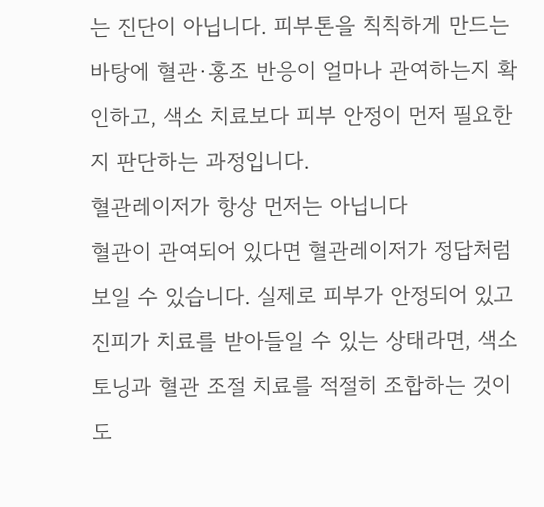는 진단이 아닙니다. 피부톤을 칙칙하게 만드는 바탕에 혈관·홍조 반응이 얼마나 관여하는지 확인하고, 색소 치료보다 피부 안정이 먼저 필요한지 판단하는 과정입니다.
혈관레이저가 항상 먼저는 아닙니다
혈관이 관여되어 있다면 혈관레이저가 정답처럼 보일 수 있습니다. 실제로 피부가 안정되어 있고 진피가 치료를 받아들일 수 있는 상태라면, 색소 토닝과 혈관 조절 치료를 적절히 조합하는 것이 도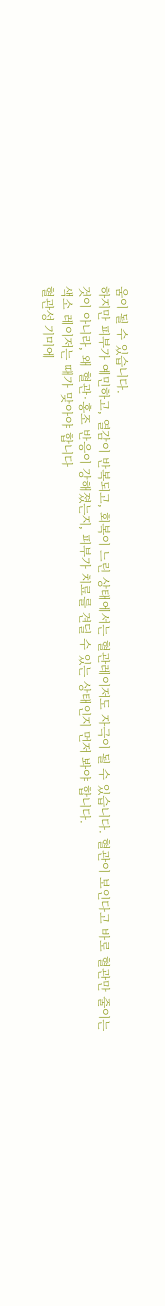움이 될 수 있습니다.
하지만 피부가 예민하고, 열감이 반복되고, 회복이 느린 상태에서는 혈관레이저도 자극이 될 수 있습니다. 혈관이 보인다고 바로 혈관만 줄이는 것이 아니라, 왜 혈관·홍조 반응이 강해졌는지, 피부가 치료를 견딜 수 있는 상태인지 먼저 봐야 합니다.
색소 레이저는 때가 맞아야 합니다
혈관성 기미에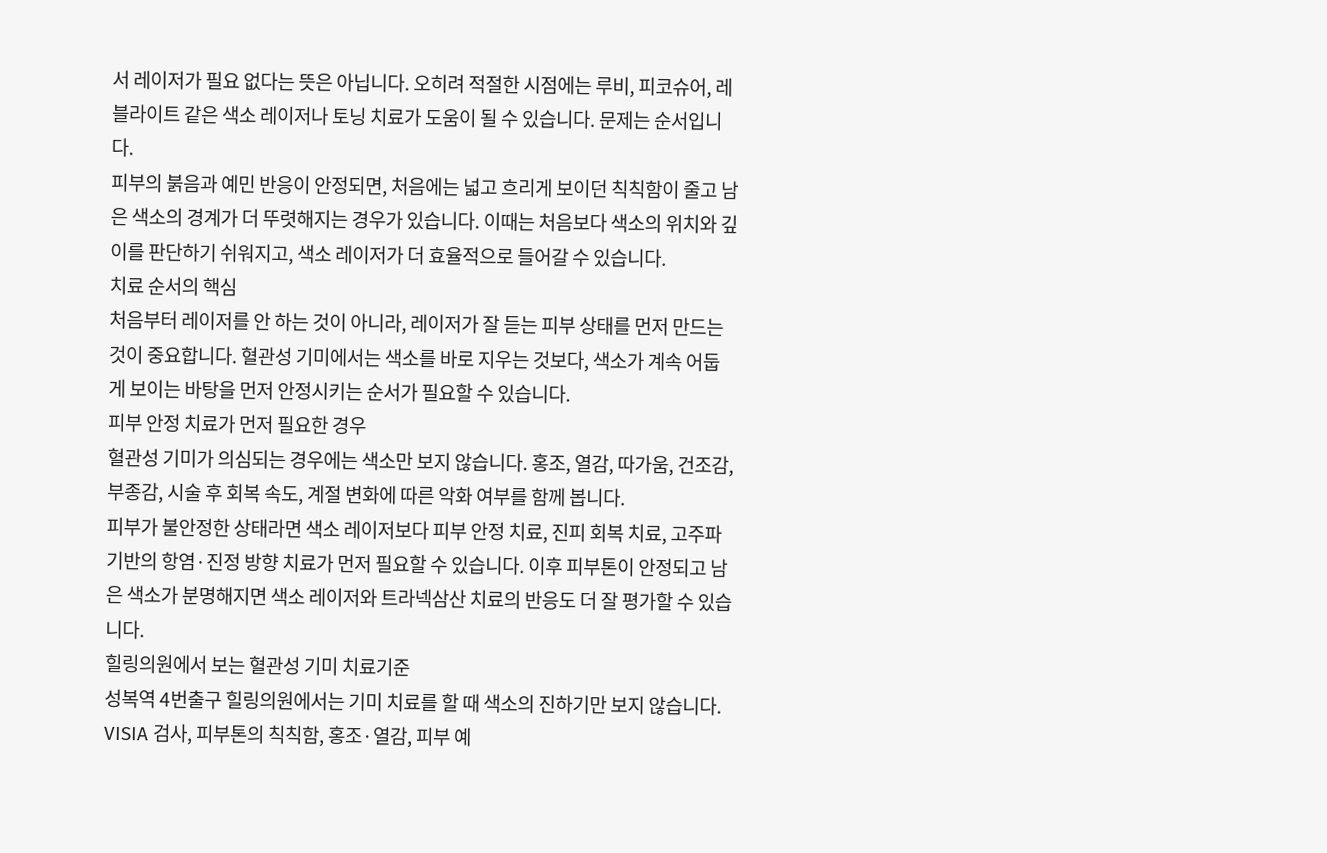서 레이저가 필요 없다는 뜻은 아닙니다. 오히려 적절한 시점에는 루비, 피코슈어, 레블라이트 같은 색소 레이저나 토닝 치료가 도움이 될 수 있습니다. 문제는 순서입니다.
피부의 붉음과 예민 반응이 안정되면, 처음에는 넓고 흐리게 보이던 칙칙함이 줄고 남은 색소의 경계가 더 뚜렷해지는 경우가 있습니다. 이때는 처음보다 색소의 위치와 깊이를 판단하기 쉬워지고, 색소 레이저가 더 효율적으로 들어갈 수 있습니다.
치료 순서의 핵심
처음부터 레이저를 안 하는 것이 아니라, 레이저가 잘 듣는 피부 상태를 먼저 만드는 것이 중요합니다. 혈관성 기미에서는 색소를 바로 지우는 것보다, 색소가 계속 어둡게 보이는 바탕을 먼저 안정시키는 순서가 필요할 수 있습니다.
피부 안정 치료가 먼저 필요한 경우
혈관성 기미가 의심되는 경우에는 색소만 보지 않습니다. 홍조, 열감, 따가움, 건조감, 부종감, 시술 후 회복 속도, 계절 변화에 따른 악화 여부를 함께 봅니다.
피부가 불안정한 상태라면 색소 레이저보다 피부 안정 치료, 진피 회복 치료, 고주파 기반의 항염·진정 방향 치료가 먼저 필요할 수 있습니다. 이후 피부톤이 안정되고 남은 색소가 분명해지면 색소 레이저와 트라넥삼산 치료의 반응도 더 잘 평가할 수 있습니다.
힐링의원에서 보는 혈관성 기미 치료기준
성복역 4번출구 힐링의원에서는 기미 치료를 할 때 색소의 진하기만 보지 않습니다. VISIA 검사, 피부톤의 칙칙함, 홍조·열감, 피부 예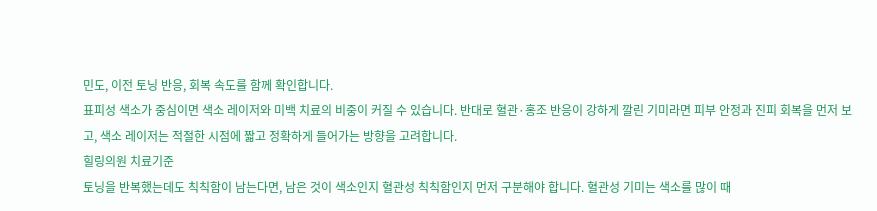민도, 이전 토닝 반응, 회복 속도를 함께 확인합니다.
표피성 색소가 중심이면 색소 레이저와 미백 치료의 비중이 커질 수 있습니다. 반대로 혈관·홍조 반응이 강하게 깔린 기미라면 피부 안정과 진피 회복을 먼저 보고, 색소 레이저는 적절한 시점에 짧고 정확하게 들어가는 방향을 고려합니다.
힐링의원 치료기준
토닝을 반복했는데도 칙칙함이 남는다면, 남은 것이 색소인지 혈관성 칙칙함인지 먼저 구분해야 합니다. 혈관성 기미는 색소를 많이 때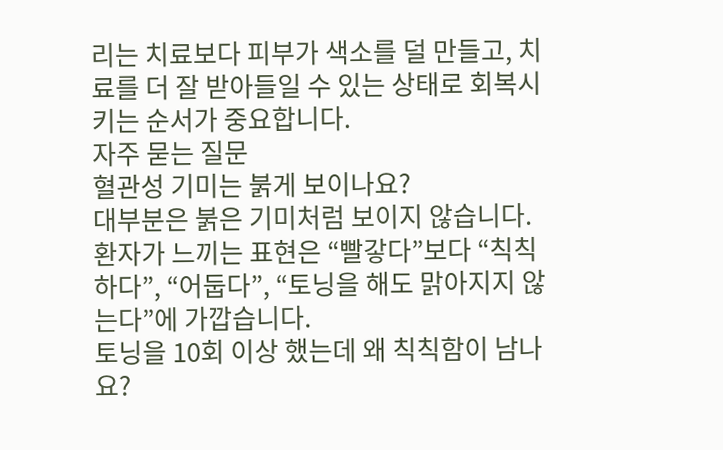리는 치료보다 피부가 색소를 덜 만들고, 치료를 더 잘 받아들일 수 있는 상태로 회복시키는 순서가 중요합니다.
자주 묻는 질문
혈관성 기미는 붉게 보이나요?
대부분은 붉은 기미처럼 보이지 않습니다. 환자가 느끼는 표현은 “빨갛다”보다 “칙칙하다”, “어둡다”, “토닝을 해도 맑아지지 않는다”에 가깝습니다.
토닝을 10회 이상 했는데 왜 칙칙함이 남나요?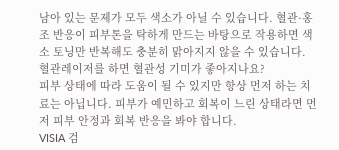남아 있는 문제가 모두 색소가 아닐 수 있습니다. 혈관·홍조 반응이 피부톤을 탁하게 만드는 바탕으로 작용하면 색소 토닝만 반복해도 충분히 맑아지지 않을 수 있습니다.
혈관레이저를 하면 혈관성 기미가 좋아지나요?
피부 상태에 따라 도움이 될 수 있지만 항상 먼저 하는 치료는 아닙니다. 피부가 예민하고 회복이 느린 상태라면 먼저 피부 안정과 회복 반응을 봐야 합니다.
VISIA 검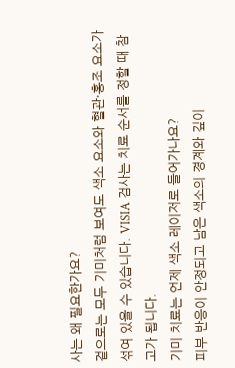사는 왜 필요한가요?
겉으로는 모두 기미처럼 보여도 색소 요소와 혈관·홍조 요소가 섞여 있을 수 있습니다. VISIA 검사는 치료 순서를 정할 때 참고가 됩니다.
기미 치료는 언제 색소 레이저로 들어가나요?
피부 반응이 안정되고 남은 색소의 경계와 깊이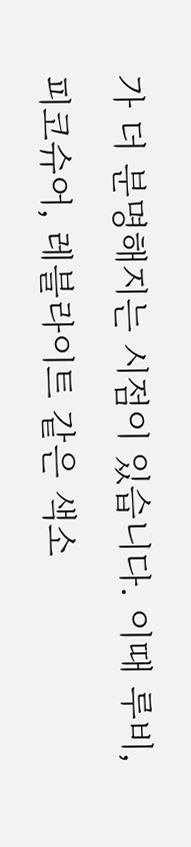가 더 분명해지는 시점이 있습니다. 이때 루비, 피코슈어, 레블라이트 같은 색소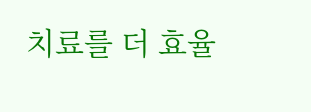치료를 더 효율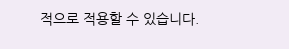적으로 적용할 수 있습니다.